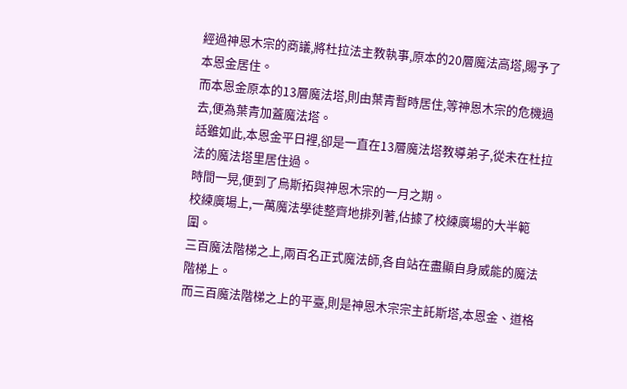經過神恩木宗的商議,將杜拉法主教執事,原本的20層魔法高塔,賜予了本恩金居住。
而本恩金原本的13層魔法塔,則由葉青暫時居住,等神恩木宗的危機過去,便為葉青加蓋魔法塔。
話雖如此,本恩金平日裡,卻是一直在13層魔法塔教導弟子,從未在杜拉法的魔法塔里居住過。
時間一晃,便到了烏斯拓與神恩木宗的一月之期。
校練廣場上,一萬魔法學徒整齊地排列著,佔據了校練廣場的大半範圍。
三百魔法階梯之上,兩百名正式魔法師,各自站在盡顯自身威能的魔法階梯上。
而三百魔法階梯之上的平臺,則是神恩木宗宗主託斯塔,本恩金、道格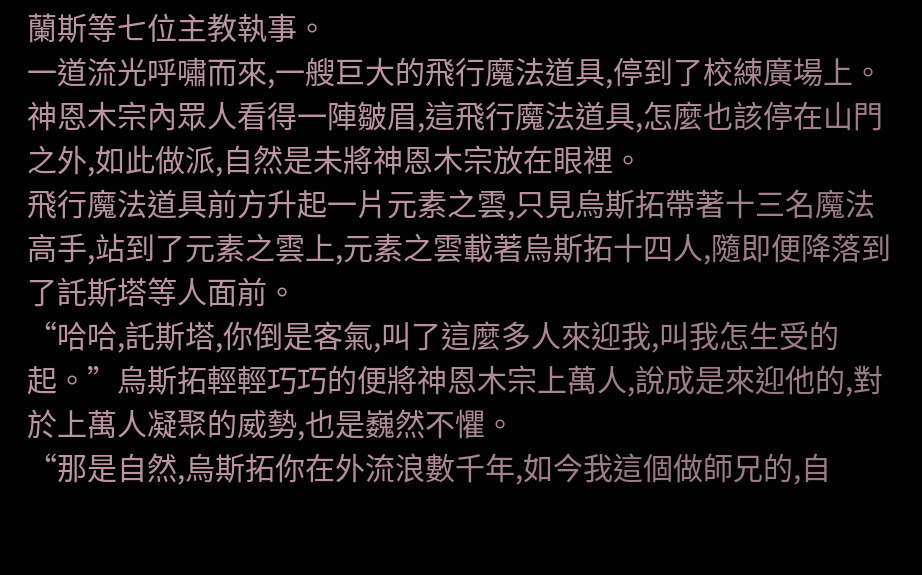蘭斯等七位主教執事。
一道流光呼嘯而來,一艘巨大的飛行魔法道具,停到了校練廣場上。
神恩木宗內眾人看得一陣皺眉,這飛行魔法道具,怎麼也該停在山門之外,如此做派,自然是未將神恩木宗放在眼裡。
飛行魔法道具前方升起一片元素之雲,只見烏斯拓帶著十三名魔法高手,站到了元素之雲上,元素之雲載著烏斯拓十四人,隨即便降落到了託斯塔等人面前。
“哈哈,託斯塔,你倒是客氣,叫了這麼多人來迎我,叫我怎生受的起。”烏斯拓輕輕巧巧的便將神恩木宗上萬人,說成是來迎他的,對於上萬人凝聚的威勢,也是巍然不懼。
“那是自然,烏斯拓你在外流浪數千年,如今我這個做師兄的,自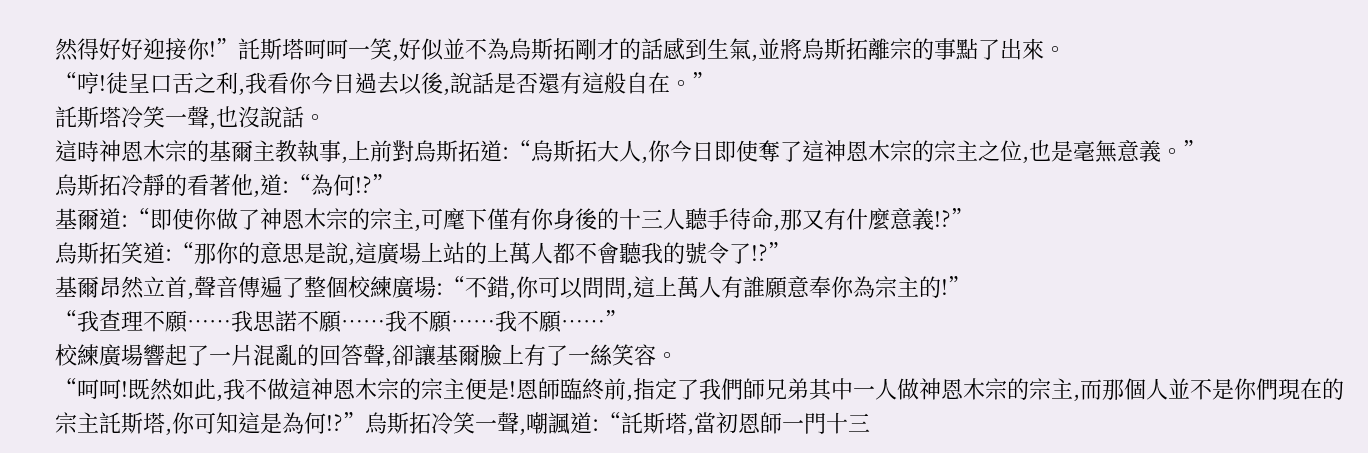然得好好迎接你!”託斯塔呵呵一笑,好似並不為烏斯拓剛才的話感到生氣,並將烏斯拓離宗的事點了出來。
“哼!徒呈口舌之利,我看你今日過去以後,說話是否還有這般自在。”
託斯塔冷笑一聲,也沒說話。
這時神恩木宗的基爾主教執事,上前對烏斯拓道:“烏斯拓大人,你今日即使奪了這神恩木宗的宗主之位,也是毫無意義。”
烏斯拓冷靜的看著他,道:“為何!?”
基爾道:“即使你做了神恩木宗的宗主,可麾下僅有你身後的十三人聽手待命,那又有什麼意義!?”
烏斯拓笑道:“那你的意思是說,這廣場上站的上萬人都不會聽我的號令了!?”
基爾昂然立首,聲音傳遍了整個校練廣場:“不錯,你可以問問,這上萬人有誰願意奉你為宗主的!”
“我查理不願……我思諾不願……我不願……我不願……”
校練廣場響起了一片混亂的回答聲,卻讓基爾臉上有了一絲笑容。
“呵呵!既然如此,我不做這神恩木宗的宗主便是!恩師臨終前,指定了我們師兄弟其中一人做神恩木宗的宗主,而那個人並不是你們現在的宗主託斯塔,你可知這是為何!?”烏斯拓冷笑一聲,嘲諷道:“託斯塔,當初恩師一門十三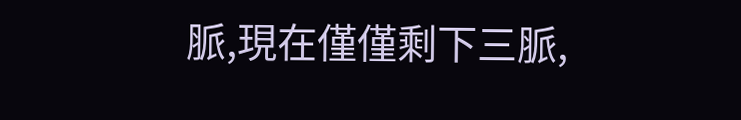脈,現在僅僅剩下三脈,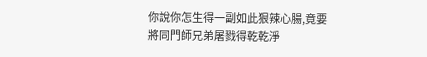你說你怎生得一副如此狠辣心腸,竟要將同門師兄弟屠戮得乾乾淨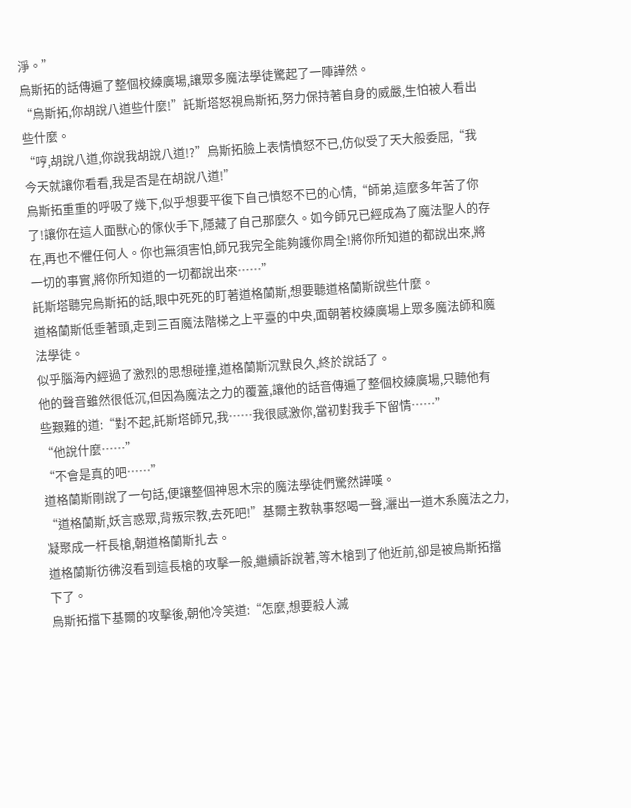淨。”
烏斯拓的話傳遍了整個校練廣場,讓眾多魔法學徒驚起了一陣譁然。
“烏斯拓,你胡說八道些什麼!”託斯塔怒視烏斯拓,努力保持著自身的威嚴,生怕被人看出些什麼。
“哼,胡說八道,你說我胡說八道!?”烏斯拓臉上表情憤怒不已,仿似受了天大般委屈,“我今天就讓你看看,我是否是在胡說八道!”
烏斯拓重重的呼吸了幾下,似乎想要平復下自己憤怒不已的心情,“師弟,這麼多年苦了你了!讓你在這人面獸心的傢伙手下,隱藏了自己那麼久。如今師兄已經成為了魔法聖人的存在,再也不懼任何人。你也無須害怕,師兄我完全能夠護你周全!將你所知道的都說出來,將一切的事實,將你所知道的一切都說出來……”
託斯塔聽完烏斯拓的話,眼中死死的盯著道格蘭斯,想要聽道格蘭斯說些什麼。
道格蘭斯低垂著頭,走到三百魔法階梯之上平臺的中央,面朝著校練廣場上眾多魔法師和魔法學徒。
似乎腦海內經過了激烈的思想碰撞,道格蘭斯沉默良久,終於說話了。
他的聲音雖然很低沉,但因為魔法之力的覆蓋,讓他的話音傳遍了整個校練廣場,只聽他有些艱難的道:“對不起,託斯塔師兄,我……我很感激你,當初對我手下留情……”
“他說什麼……”
“不會是真的吧……”
道格蘭斯剛說了一句話,便讓整個神恩木宗的魔法學徒們驚然譁嘆。
“道格蘭斯,妖言惑眾,背叛宗教,去死吧!”基爾主教執事怒喝一聲,灑出一道木系魔法之力,凝聚成一杆長槍,朝道格蘭斯扎去。
道格蘭斯彷彿沒看到這長槍的攻擊一般,繼續訴說著,等木槍到了他近前,卻是被烏斯拓擋下了。
烏斯拓擋下基爾的攻擊後,朝他冷笑道:“怎麼,想要殺人滅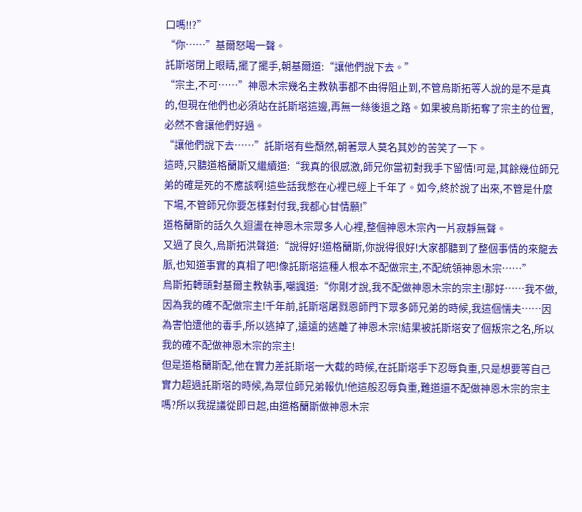口嗎!!?”
“你……”基爾怒喝一聲。
託斯塔閉上眼睛,擺了擺手,朝基爾道:“讓他們說下去。”
“宗主,不可……”神恩木宗幾名主教執事都不由得阻止到,不管烏斯拓等人說的是不是真的,但現在他們也必須站在託斯塔這邊,再無一絲後退之路。如果被烏斯拓奪了宗主的位置,必然不會讓他們好過。
“讓他們說下去……”託斯塔有些頹然,朝著眾人莫名其妙的苦笑了一下。
這時,只聽道格蘭斯又繼續道:“我真的很感激,師兄你當初對我手下留情!可是,其餘幾位師兄弟的確是死的不應該啊!這些話我憋在心裡已經上千年了。如今,終於說了出來,不管是什麼下場,不管師兄你要怎樣對付我,我都心甘情願!”
道格蘭斯的話久久迴盪在神恩木宗眾多人心裡,整個神恩木宗內一片寂靜無聲。
又過了良久,烏斯拓洪聲道:“說得好!道格蘭斯,你說得很好!大家都聽到了整個事情的來龍去脈,也知道事實的真相了吧!像託斯塔這種人根本不配做宗主,不配統領神恩木宗……”
烏斯拓轉頭對基爾主教執事,嘲諷道:“你剛才說,我不配做神恩木宗的宗主!那好……我不做,因為我的確不配做宗主!千年前,託斯塔屠戮恩師門下眾多師兄弟的時候,我這個懦夫……因為害怕遭他的毒手,所以逃掉了,遠遠的逃離了神恩木宗!結果被託斯塔安了個叛宗之名,所以我的確不配做神恩木宗的宗主!
但是道格蘭斯配,他在實力差託斯塔一大截的時候,在託斯塔手下忍辱負重,只是想要等自己實力超過託斯塔的時候,為眾位師兄弟報仇!他這般忍辱負重,難道還不配做神恩木宗的宗主嗎?所以我提議從即日起,由道格蘭斯做神恩木宗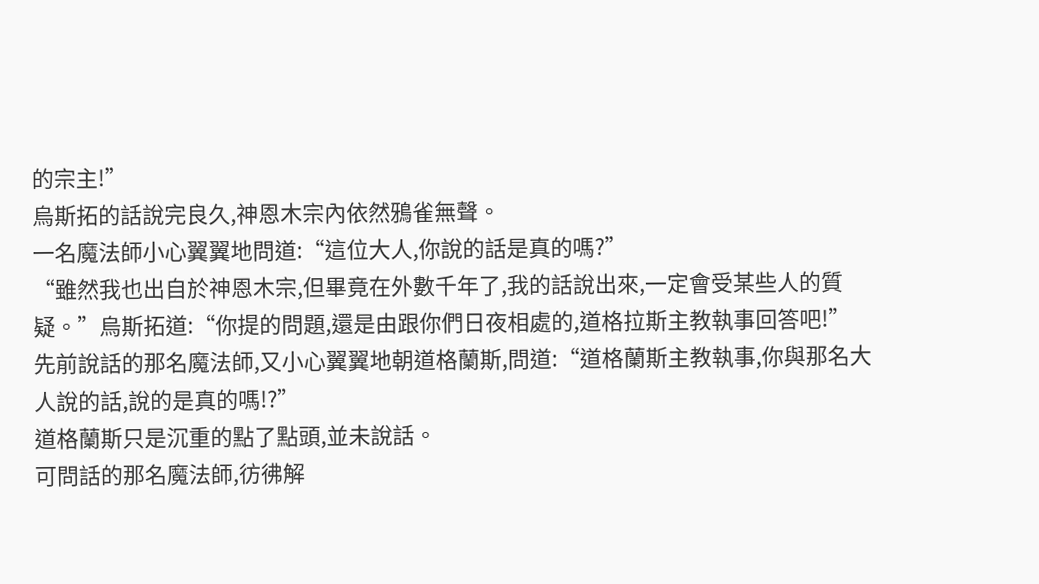的宗主!”
烏斯拓的話說完良久,神恩木宗內依然鴉雀無聲。
一名魔法師小心翼翼地問道:“這位大人,你說的話是真的嗎?”
“雖然我也出自於神恩木宗,但畢竟在外數千年了,我的話說出來,一定會受某些人的質疑。”烏斯拓道:“你提的問題,還是由跟你們日夜相處的,道格拉斯主教執事回答吧!”
先前說話的那名魔法師,又小心翼翼地朝道格蘭斯,問道:“道格蘭斯主教執事,你與那名大人說的話,說的是真的嗎!?”
道格蘭斯只是沉重的點了點頭,並未說話。
可問話的那名魔法師,彷彿解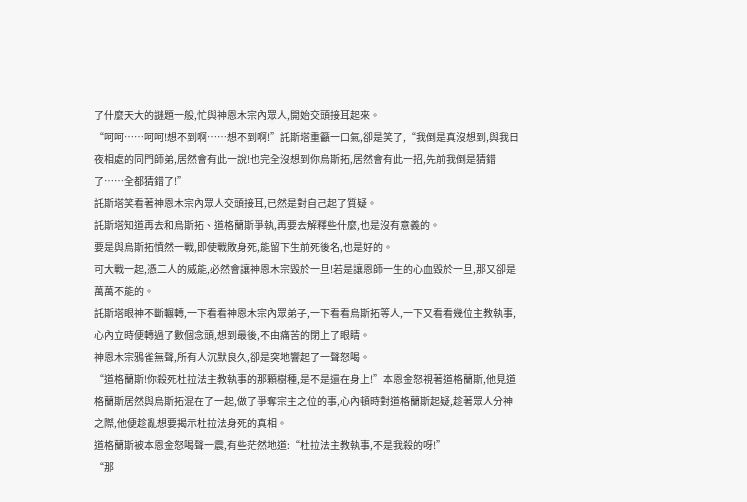了什麼天大的謎題一般,忙與神恩木宗內眾人,開始交頭接耳起來。
“呵呵……呵呵!想不到啊……想不到啊!”託斯塔重籲一口氣,卻是笑了,“我倒是真沒想到,與我日夜相處的同門師弟,居然會有此一說!也完全沒想到你烏斯拓,居然會有此一招,先前我倒是猜錯了……全都猜錯了!”
託斯塔笑看著神恩木宗內眾人交頭接耳,已然是對自己起了質疑。
託斯塔知道再去和烏斯拓、道格蘭斯爭執,再要去解釋些什麼,也是沒有意義的。
要是與烏斯拓憤然一戰,即使戰敗身死,能留下生前死後名,也是好的。
可大戰一起,憑二人的威能,必然會讓神恩木宗毀於一旦!若是讓恩師一生的心血毀於一旦,那又卻是萬萬不能的。
託斯塔眼神不斷輾轉,一下看看神恩木宗內眾弟子,一下看看烏斯拓等人,一下又看看幾位主教執事,心內立時便轉過了數個念頭,想到最後,不由痛苦的閉上了眼睛。
神恩木宗鴉雀無聲,所有人沉默良久,卻是突地響起了一聲怒喝。
“道格蘭斯!你殺死杜拉法主教執事的那顆樹種,是不是還在身上!”本恩金怒視著道格蘭斯,他見道格蘭斯居然與烏斯拓混在了一起,做了爭奪宗主之位的事,心內頓時對道格蘭斯起疑,趁著眾人分神之際,他便趁亂想要揭示杜拉法身死的真相。
道格蘭斯被本恩金怒喝聲一震,有些茫然地道:“杜拉法主教執事,不是我殺的呀!”
“那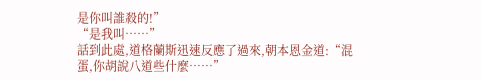是你叫誰殺的!”
“是我叫……”
話到此處,道格蘭斯迅速反應了過來,朝本恩金道:“混蛋,你胡說八道些什麼……”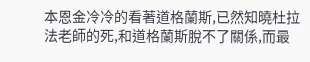本恩金冷冷的看著道格蘭斯,已然知曉杜拉法老師的死,和道格蘭斯脫不了關係,而最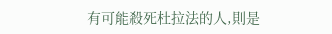有可能殺死杜拉法的人,則是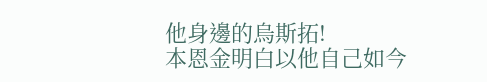他身邊的烏斯拓!
本恩金明白以他自己如今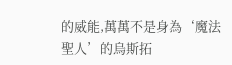的威能,萬萬不是身為‘魔法聖人’的烏斯拓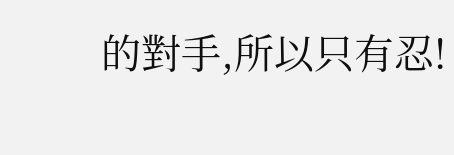的對手,所以只有忍!